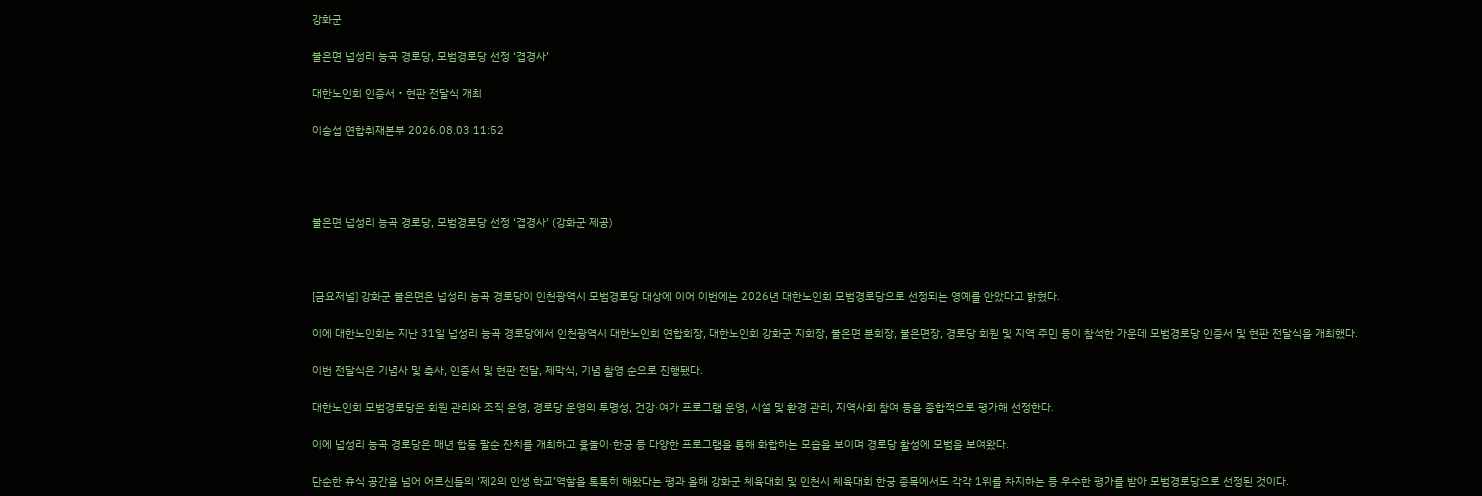강화군

불은면 넙성리 능곡 경로당, 모범경로당 선정 ‘겹경사’

대한노인회 인증서‧현판 전달식 개최

이승섭 연합취재본부 2026.08.03 11:52




불은면 넙성리 능곡 경로당, 모범경로당 선정 ‘겹경사’ (강화군 제공)



[금요저널] 강화군 불은면은 넙성리 능곡 경로당이 인천광역시 모범경로당 대상에 이어 이번에는 2026년 대한노인회 모범경로당으로 선정되는 영예를 안았다고 밝혔다.

이에 대한노인회는 지난 31일 넙성리 능곡 경로당에서 인천광역시 대한노인회 연합회장, 대한노인회 강화군 지회장, 불은면 분회장, 불은면장, 경로당 회원 및 지역 주민 등이 참석한 가운데 모범경로당 인증서 및 현판 전달식을 개최했다.

이번 전달식은 기념사 및 축사, 인증서 및 현판 전달, 제막식, 기념 촬영 순으로 진행됐다.

대한노인회 모범경로당은 회원 관리와 조직 운영, 경로당 운영의 투명성, 건강·여가 프로그램 운영, 시설 및 환경 관리, 지역사회 참여 등을 종합적으로 평가해 선정한다.

이에 넙성리 능곡 경로당은 매년 합동 팔순 잔치를 개최하고 윷놀이·한궁 등 다양한 프로그램을 통해 화합하는 모습을 보이며 경로당 활성에 모범을 보여왔다.

단순한 휴식 공간을 넘어 어르신들의 ‘제2의 인생 학교’역할을 톡톡히 해왔다는 평과 올해 강화군 체육대회 및 인천시 체육대회 한궁 종목에서도 각각 1위를 차지하는 등 우수한 평가를 받아 모범경로당으로 선정된 것이다.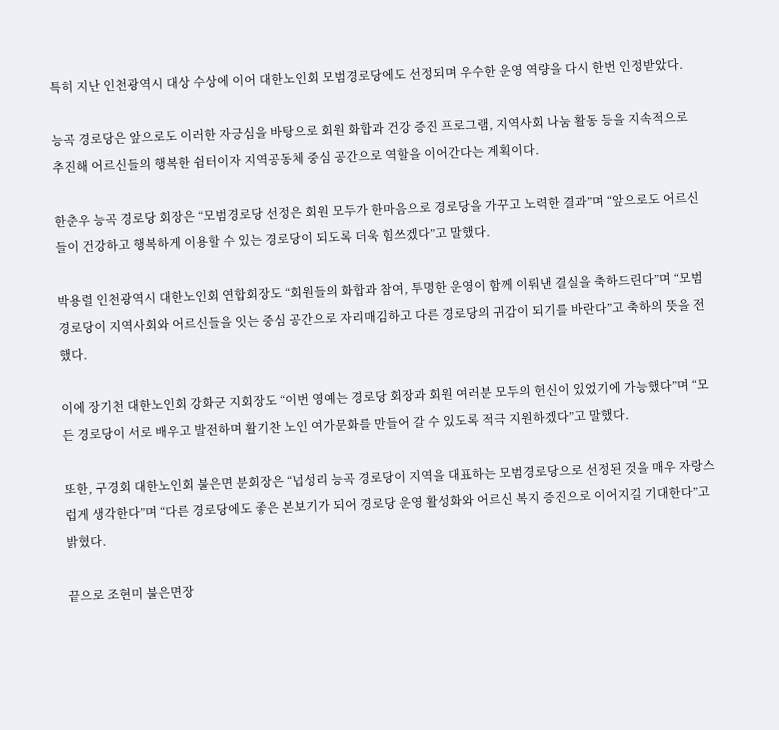특히 지난 인천광역시 대상 수상에 이어 대한노인회 모범경로당에도 선정되며 우수한 운영 역량을 다시 한번 인정받았다.

능곡 경로당은 앞으로도 이러한 자긍심을 바탕으로 회원 화합과 건강 증진 프로그램, 지역사회 나눔 활동 등을 지속적으로 추진해 어르신들의 행복한 쉼터이자 지역공동체 중심 공간으로 역할을 이어간다는 계획이다.

한춘우 능곡 경로당 회장은 “모범경로당 선정은 회원 모두가 한마음으로 경로당을 가꾸고 노력한 결과”며 “앞으로도 어르신들이 건강하고 행복하게 이용할 수 있는 경로당이 되도록 더욱 힘쓰겠다”고 말했다.

박용렬 인천광역시 대한노인회 연합회장도 “회원들의 화합과 참여, 투명한 운영이 함께 이뤄낸 결실을 축하드린다”며 “모범경로당이 지역사회와 어르신들을 잇는 중심 공간으로 자리매김하고 다른 경로당의 귀감이 되기를 바란다”고 축하의 뜻을 전했다.

이에 장기천 대한노인회 강화군 지회장도 “이번 영예는 경로당 회장과 회원 여러분 모두의 헌신이 있었기에 가능했다”며 “모든 경로당이 서로 배우고 발전하며 활기찬 노인 여가문화를 만들어 갈 수 있도록 적극 지원하겠다”고 말했다.

또한, 구경회 대한노인회 불은면 분회장은 “넙성리 능곡 경로당이 지역을 대표하는 모범경로당으로 선정된 것을 매우 자랑스럽게 생각한다”며 “다른 경로당에도 좋은 본보기가 되어 경로당 운영 활성화와 어르신 복지 증진으로 이어지길 기대한다”고 밝혔다.

끝으로 조현미 불은면장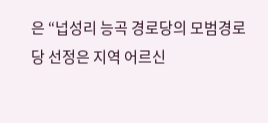은 “넙성리 능곡 경로당의 모범경로당 선정은 지역 어르신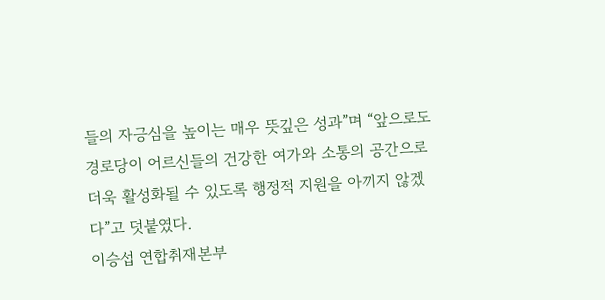들의 자긍심을 높이는 매우 뜻깊은 성과”며 “앞으로도 경로당이 어르신들의 건강한 여가와 소통의 공간으로 더욱 활성화될 수 있도록 행정적 지원을 아끼지 않겠다”고 덧붙였다.
이승섭 연합취재본부